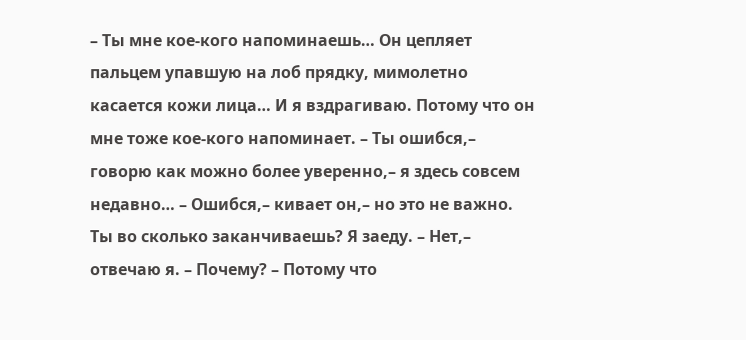– Ты мне кое-кого напоминаешь… Он цепляет пальцем упавшую на лоб прядку, мимолетно касается кожи лица… И я вздрагиваю. Потому что он мне тоже кое-кого напоминает. – Ты ошибся,– говорю как можно более уверенно,– я здесь совсем недавно… – Ошибся,– кивает он,– но это не важно. Ты во сколько заканчиваешь? Я заеду. – Нет,– отвечаю я. – Почему? – Потому что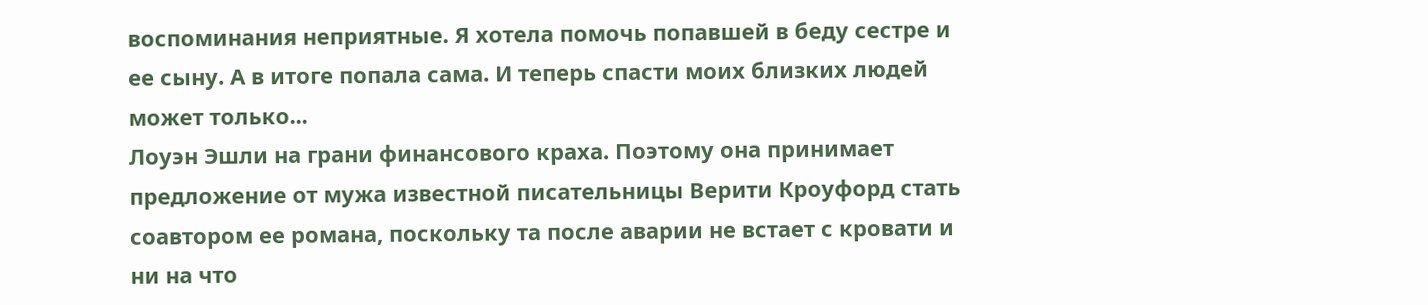воспоминания неприятные. Я хотела помочь попавшей в беду сестре и ее сыну. А в итоге попала сама. И теперь спасти моих близких людей может только...
Лоуэн Эшли на грани финансового краха. Поэтому она принимает предложение от мужа известной писательницы Верити Кроуфорд стать соавтором ее романа, поскольку та после аварии не встает с кровати и ни на что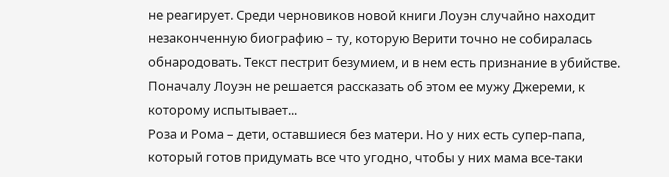не реагирует. Среди черновиков новой книги Лоуэн случайно находит незаконченную биографию – ту, которую Верити точно не собиралась обнародовать. Текст пестрит безумием, и в нем есть признание в убийстве. Поначалу Лоуэн не решается рассказать об этом ее мужу Джереми, к которому испытывает...
Роза и Рома – дети, оставшиеся без матери. Но у них есть супер-папа, который готов придумать все что угодно, чтобы у них мама все-таки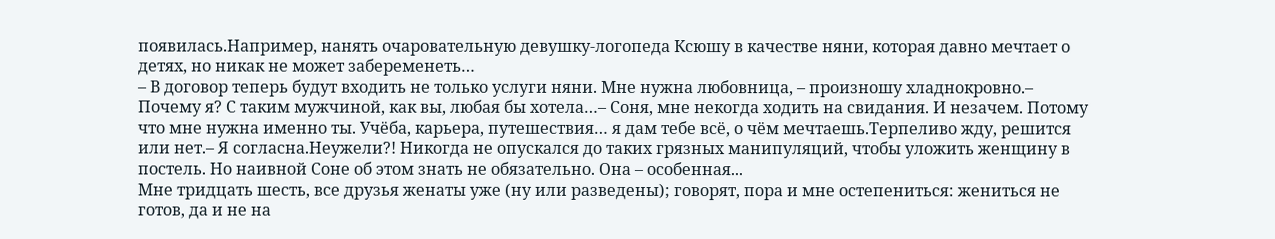появилась.Например, нанять очаровательную девушку-логопеда Ксюшу в качестве няни, которая давно мечтает о детях, но никак не может забеременеть…
– В договор теперь будут входить не только услуги няни. Мне нужна любовница, – произношу хладнокровно.– Почему я? С таким мужчиной, как вы, любая бы хотела…– Соня, мне некогда ходить на свидания. И незачем. Потому что мне нужна именно ты. Учёба, карьера, путешествия… я дам тебе всё, о чём мечтаешь.Терпеливо жду, решится или нет.– Я согласна.Неужели?! Никогда не опускался до таких грязных манипуляций, чтобы уложить женщину в постель. Но наивной Соне об этом знать не обязательно. Она – особенная...
Мне тридцать шесть, все друзья женаты уже (ну или разведены); говорят, пора и мне остепениться: жениться не готов, да и не на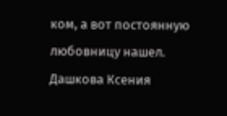ком, а вот постоянную любовницу нашел. Дашкова Ксения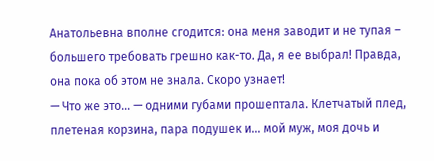Анатольевна вполне сгодится: она меня заводит и не тупая – большего требовать грешно как-то. Да, я ее выбрал! Правда, она пока об этом не знала. Скоро узнает!
— Что же это… — одними губами прошептала. Клетчатый плед, плетеная корзина, пара подушек и… мой муж, моя дочь и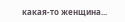какая-то женщина...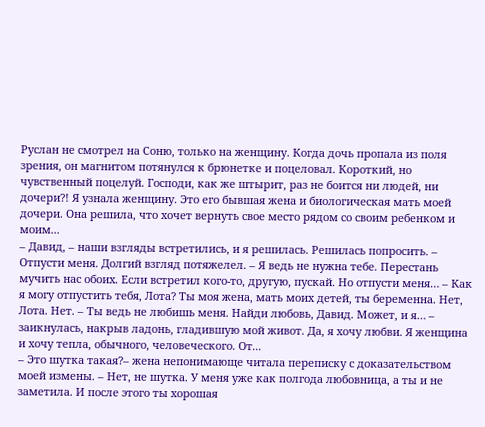Руслан не смотрел на Соню, только на женщину. Когда дочь пропала из поля зрения, он магнитом потянулся к брюнетке и поцеловал. Короткий, но чувственный поцелуй. Господи, как же штырит, раз не боится ни людей, ни дочери?! Я узнала женщину. Это его бывшая жена и биологическая мать моей дочери. Она решила, что хочет вернуть свое место рядом со своим ребенком и моим...
– Давид, – наши взгляды встретились, и я решилась. Решилась попросить. – Отпусти меня. Долгий взгляд потяжелел. – Я ведь не нужна тебе. Перестань мучить нас обоих. Если встретил кого-то, другую, пускай. Но отпусти меня… – Как я могу отпустить тебя, Лота? Ты моя жена, мать моих детей, ты беременна. Нет, Лота. Нет. – Ты ведь не любишь меня. Найди любовь, Давид. Может, и я… – заикнулась, накрыв ладонь, гладившую мой живот. Да, я хочу любви. Я женщина и хочу тепла, обычного, человеческого. От...
– Это шутка такая?– жена непонимающе читала переписку с доказательством моей измены. – Нет, не шутка. У меня уже как полгода любовница, а ты и не заметила. И после этого ты хорошая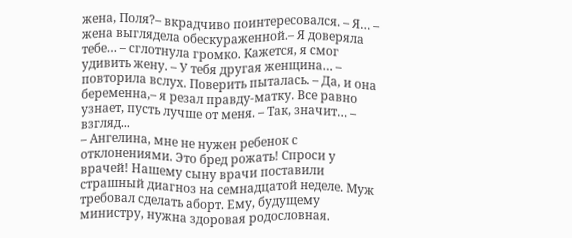жена, Поля?– вкрадчиво поинтересовался. – Я… – жена выглядела обескураженной.– Я доверяла тебе… – сглотнула громко. Кажется, я смог удивить жену. – У тебя другая женщина… – повторила вслух. Поверить пыталась. – Да, и она беременна,– я резал правду-матку. Все равно узнает, пусть лучше от меня. – Так, значит… – взгляд...
– Ангелина, мне не нужен ребенок с отклонениями. Это бред рожать! Спроси у врачей! Нашему сыну врачи поставили страшный диагноз на семнадцатой неделе. Муж требовал сделать аборт. Ему, будущему министру, нужна здоровая родословная.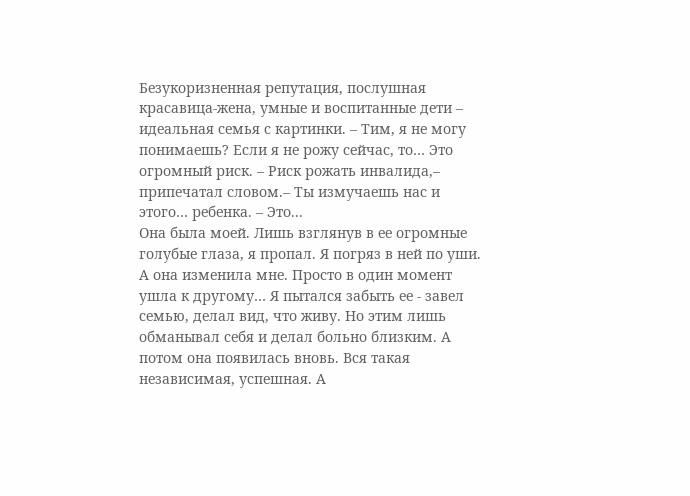Безукоризненная репутация, послушная красавица-жена, умные и воспитанные дети – идеальная семья с картинки. – Тим, я не могу понимаешь? Если я не рожу сейчас, то… Это огромный риск. – Риск рожать инвалида,– припечатал словом.– Ты измучаешь нас и этого… ребенка. – Это...
Она была моей. Лишь взглянув в ее огромные голубые глаза, я пропал. Я погряз в ней по уши. А она изменила мне. Просто в один момент ушла к другому… Я пытался забыть ее - завел семью, делал вид, что живу. Но этим лишь обманывал себя и делал больно близким. А потом она появилась вновь. Вся такая независимая, успешная. А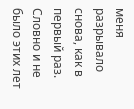меня разрывало снова, как в первый раз. Словно и не было этих лет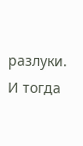разлуки. И тогда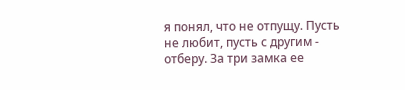я понял, что не отпущу. Пусть не любит, пусть с другим - отберу. За три замка ее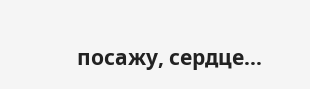посажу, сердце...